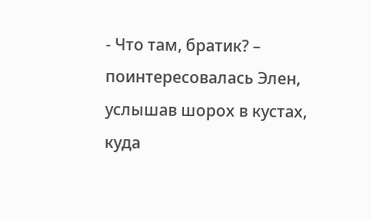- Что там, братик? – поинтересовалась Элен, услышав шорох в кустах, куда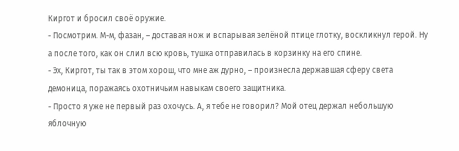Киргот и бросил своё оружие.
- Посмотрим. М-м, фазан, – доставая нож и вспарывая зелёной птице глотку, воскликнул герой. Ну а после того, как он слил всю кровь, тушка отправилась в корзинку на его спине.
- Эх, Киргот, ты так в этом хорош, что мне аж дурно, – произнесла державшая сферу света демоница, поражаясь охотничьим навыкам своего защитника.
- Просто я уже не первый раз охочусь. А, я тебе не говорил? Мой отец держал небольшую яблочную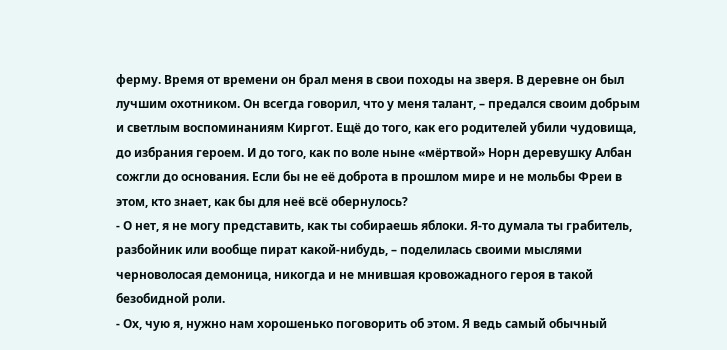ферму. Время от времени он брал меня в свои походы на зверя. В деревне он был лучшим охотником. Он всегда говорил, что у меня талант, – предался своим добрым и светлым воспоминаниям Киргот. Ещё до того, как его родителей убили чудовища, до избрания героем. И до того, как по воле ныне «мёртвой» Норн деревушку Албан сожгли до основания. Если бы не её доброта в прошлом мире и не мольбы Фреи в этом, кто знает, как бы для неё всё обернулось?
- О нет, я не могу представить, как ты собираешь яблоки. Я-то думала ты грабитель, разбойник или вообще пират какой-нибудь, – поделилась своими мыслями черноволосая демоница, никогда и не мнившая кровожадного героя в такой безобидной роли.
- Ох, чую я, нужно нам хорошенько поговорить об этом. Я ведь самый обычный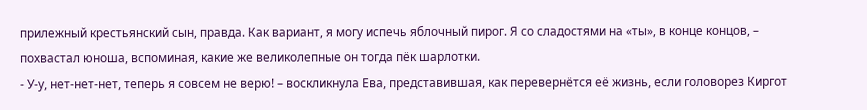прилежный крестьянский сын, правда. Как вариант, я могу испечь яблочный пирог. Я со сладостями на «ты», в конце концов, – похвастал юноша, вспоминая, какие же великолепные он тогда пёк шарлотки.
- У-у, нет-нет-нет, теперь я совсем не верю! – воскликнула Ева, представившая, как перевернётся её жизнь, если головорез Киргот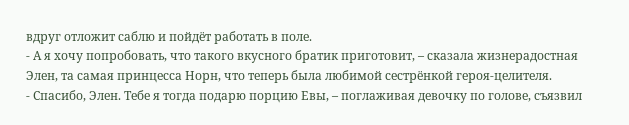вдруг отложит саблю и пойдёт работать в поле.
- А я хочу попробовать, что такого вкусного братик приготовит, – сказала жизнерадостная Элен, та самая принцесса Норн, что теперь была любимой сестрёнкой героя-целителя.
- Спасибо, Элен. Тебе я тогда подарю порцию Евы, – поглаживая девочку по голове, съязвил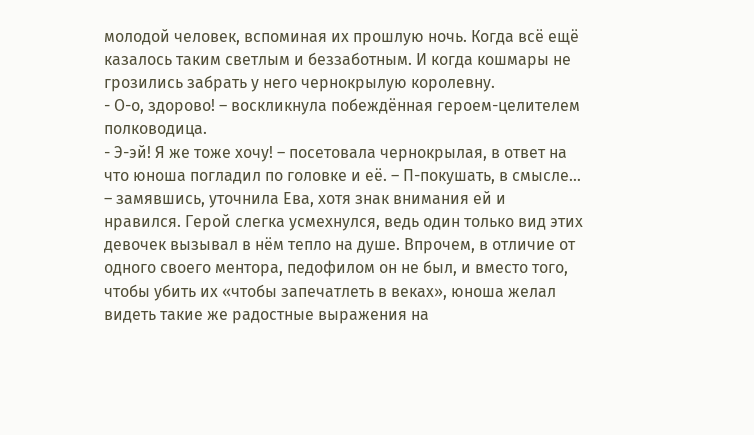молодой человек, вспоминая их прошлую ночь. Когда всё ещё казалось таким светлым и беззаботным. И когда кошмары не грозились забрать у него чернокрылую королевну.
- О-о, здорово! – воскликнула побеждённая героем-целителем полководица.
- Э-эй! Я же тоже хочу! – посетовала чернокрылая, в ответ на что юноша погладил по головке и её. – П-покушать, в смысле… – замявшись, уточнила Ева, хотя знак внимания ей и нравился. Герой слегка усмехнулся, ведь один только вид этих девочек вызывал в нём тепло на душе. Впрочем, в отличие от одного своего ментора, педофилом он не был, и вместо того, чтобы убить их «чтобы запечатлеть в веках», юноша желал видеть такие же радостные выражения на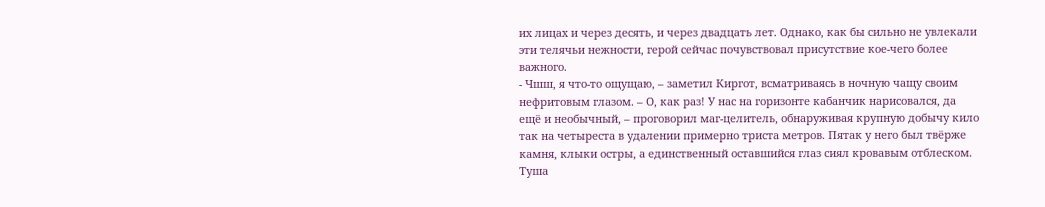их лицах и через десять, и через двадцать лет. Однако, как бы сильно не увлекали эти телячьи нежности, герой сейчас почувствовал присутствие кое-чего более важного.
- Чшш, я что-то ощущаю, – заметил Киргот, всматриваясь в ночную чащу своим нефритовым глазом. – О, как раз! У нас на горизонте кабанчик нарисовался, да ещё и необычный, – проговорил маг-целитель, обнаруживая крупную добычу кило так на четыреста в удалении примерно триста метров. Пятак у него был твёрже камня, клыки остры, а единственный оставшийся глаз сиял кровавым отблеском. Туша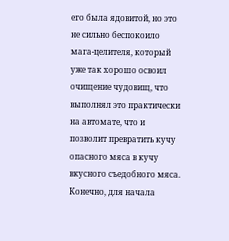его была ядовитой, но это не сильно беспокоило мага-целителя, который уже так хорошо освоил очищение чудовищ, что выполнял это практически на автомате, что и позволит превратить кучу опасного мяса в кучу вкусного съедобного мяса. Конечно, для начала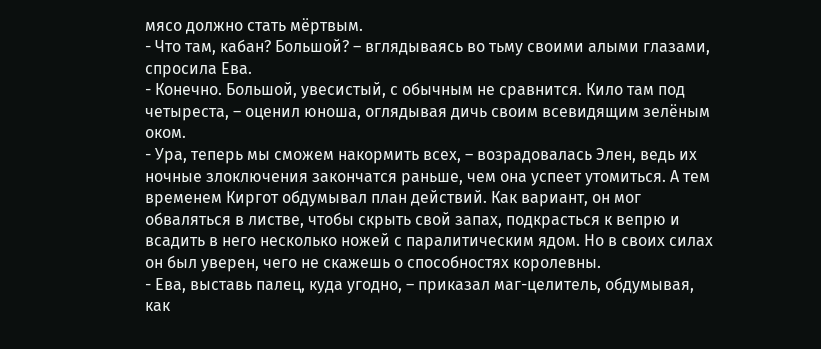мясо должно стать мёртвым.
- Что там, кабан? Большой? – вглядываясь во тьму своими алыми глазами, спросила Ева.
- Конечно. Большой, увесистый, с обычным не сравнится. Кило там под четыреста, – оценил юноша, оглядывая дичь своим всевидящим зелёным оком.
- Ура, теперь мы сможем накормить всех, – возрадовалась Элен, ведь их ночные злоключения закончатся раньше, чем она успеет утомиться. А тем временем Киргот обдумывал план действий. Как вариант, он мог обваляться в листве, чтобы скрыть свой запах, подкрасться к вепрю и всадить в него несколько ножей с паралитическим ядом. Но в своих силах он был уверен, чего не скажешь о способностях королевны.
- Ева, выставь палец, куда угодно, – приказал маг-целитель, обдумывая, как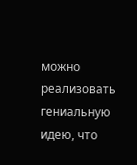можно реализовать гениальную идею, что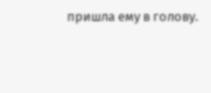пришла ему в голову.